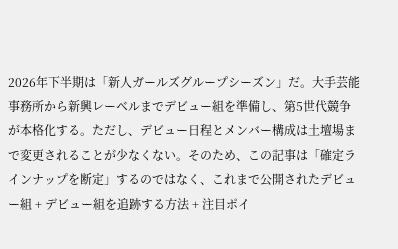2026年下半期は「新人ガールズグループシーズン」だ。大手芸能事務所から新興レーベルまでデビュー組を準備し、第5世代競争が本格化する。ただし、デビュー日程とメンバー構成は土壇場まで変更されることが少なくない。そのため、この記事は「確定ラインナップを断定」するのではなく、これまで公開されたデビュー組 + デビュー組を追跡する方法 + 注目ポイ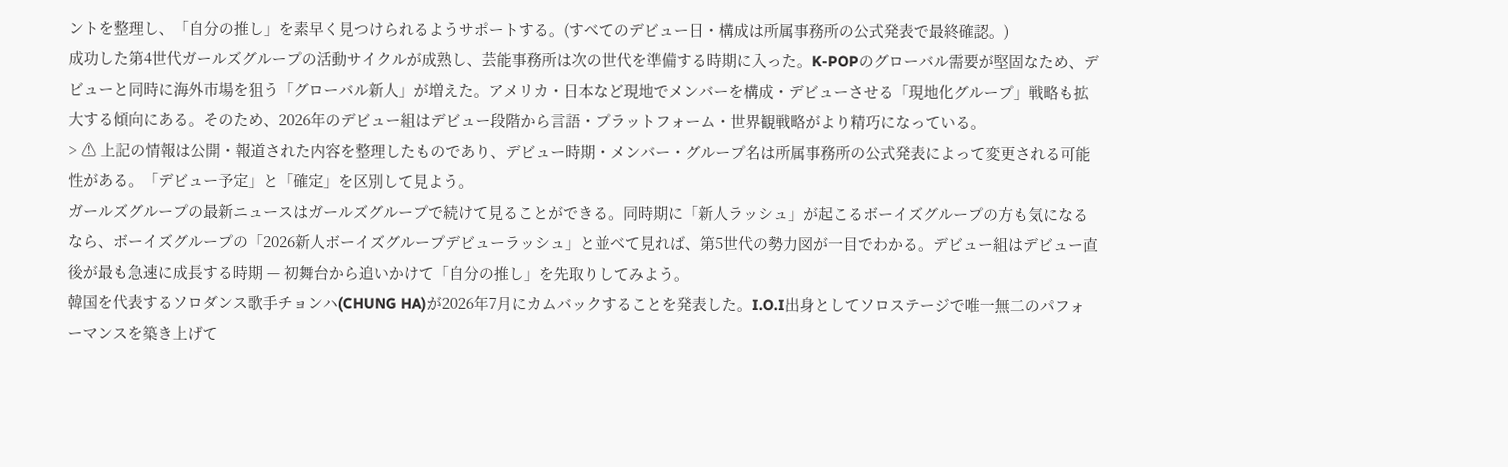ントを整理し、「自分の推し」を素早く見つけられるようサポートする。(すべてのデビュー日・構成は所属事務所の公式発表で最終確認。)
成功した第4世代ガールズグループの活動サイクルが成熟し、芸能事務所は次の世代を準備する時期に入った。K-POPのグローバル需要が堅固なため、デビューと同時に海外市場を狙う「グローバル新人」が増えた。アメリカ・日本など現地でメンバーを構成・デビューさせる「現地化グループ」戦略も拡大する傾向にある。そのため、2026年のデビュー組はデビュー段階から言語・プラットフォーム・世界観戦略がより精巧になっている。
> ⚠ 上記の情報は公開・報道された内容を整理したものであり、デビュー時期・メンバー・グループ名は所属事務所の公式発表によって変更される可能性がある。「デビュー予定」と「確定」を区別して見よう。
ガールズグループの最新ニュースはガールズグループで続けて見ることができる。同時期に「新人ラッシュ」が起こるボーイズグループの方も気になるなら、ボーイズグループの「2026新人ボーイズグループデビューラッシュ」と並べて見れば、第5世代の勢力図が一目でわかる。デビュー組はデビュー直後が最も急速に成長する時期 — 初舞台から追いかけて「自分の推し」を先取りしてみよう。
韓国を代表するソロダンス歌手チョンハ(CHUNG HA)が2026年7月にカムバックすることを発表した。I.O.I出身としてソロステージで唯一無二のパフォーマンスを築き上げて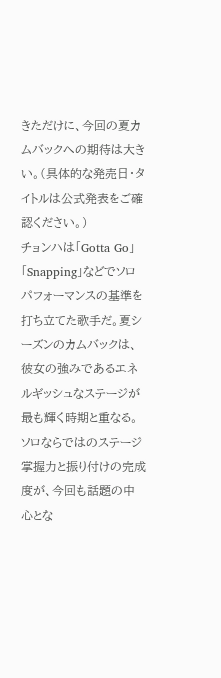きただけに、今回の夏カムバックへの期待は大きい。(具体的な発売日・タイトルは公式発表をご確認ください。)
チョンハは「Gotta Go」「Snapping」などでソロパフォーマンスの基準を打ち立てた歌手だ。夏シーズンのカムバックは、彼女の強みであるエネルギッシュなステージが最も輝く時期と重なる。ソロならではのステージ掌握力と振り付けの完成度が、今回も話題の中心とな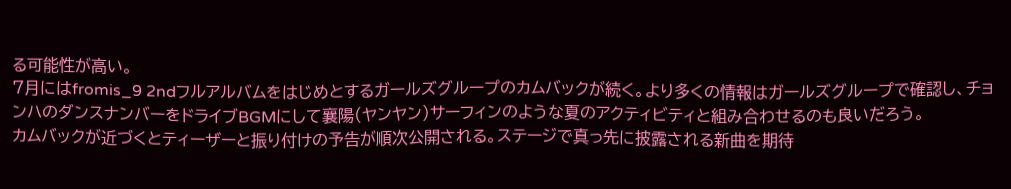る可能性が高い。
7月にはfromis_9 2ndフルアルバムをはじめとするガールズグループのカムバックが続く。より多くの情報はガールズグループで確認し、チョンハのダンスナンバーをドライブBGMにして襄陽(ヤンヤン)サーフィンのような夏のアクティビティと組み合わせるのも良いだろう。
カムバックが近づくとティーザーと振り付けの予告が順次公開される。ステージで真っ先に披露される新曲を期待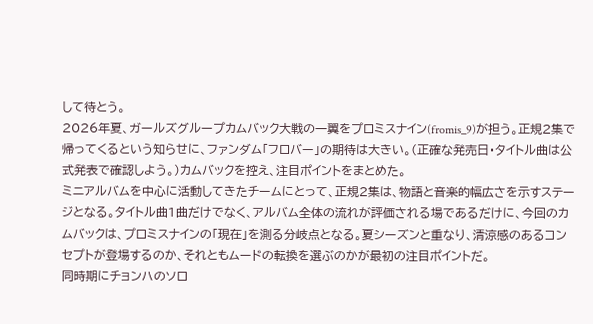して待とう。
2026年夏、ガールズグループカムバック大戦の一翼をプロミスナイン(fromis_9)が担う。正規2集で帰ってくるという知らせに、ファンダム「フロバー」の期待は大きい。(正確な発売日・タイトル曲は公式発表で確認しよう。)カムバックを控え、注目ポイントをまとめた。
ミニアルバムを中心に活動してきたチームにとって、正規2集は、物語と音楽的幅広さを示すステージとなる。タイトル曲1曲だけでなく、アルバム全体の流れが評価される場であるだけに、今回のカムバックは、プロミスナインの「現在」を測る分岐点となる。夏シーズンと重なり、清涼感のあるコンセプトが登場するのか、それともムードの転換を選ぶのかが最初の注目ポイントだ。
同時期にチョンハのソロ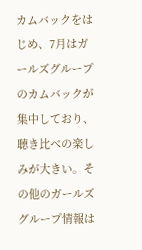カムバックをはじめ、7月はガールズグループのカムバックが集中しており、聴き比べの楽しみが大きい。その他のガールズグループ情報は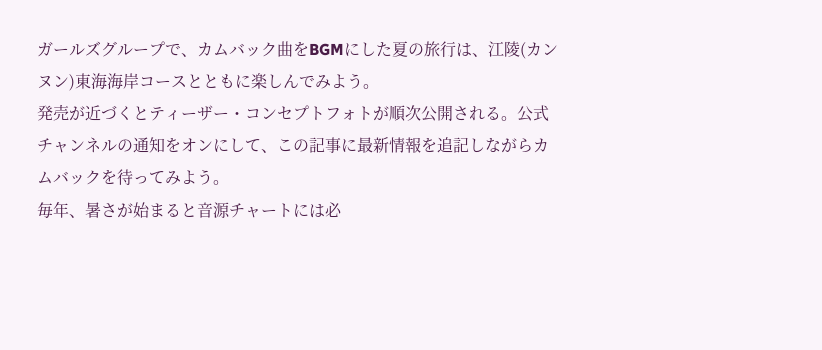ガールズグループで、カムバック曲をBGMにした夏の旅行は、江陵(カンヌン)東海海岸コースとともに楽しんでみよう。
発売が近づくとティーザー・コンセプトフォトが順次公開される。公式チャンネルの通知をオンにして、この記事に最新情報を追記しながらカムバックを待ってみよう。
毎年、暑さが始まると音源チャートには必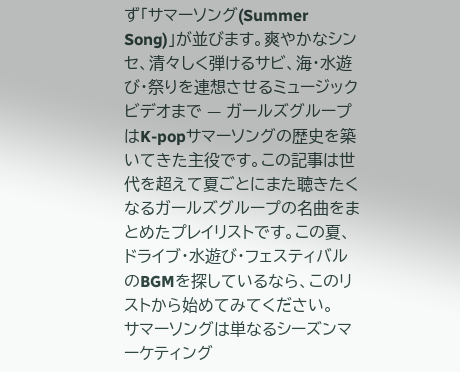ず「サマーソング(Summer Song)」が並びます。爽やかなシンセ、清々しく弾けるサビ、海・水遊び・祭りを連想させるミュージックビデオまで — ガールズグループはK-popサマーソングの歴史を築いてきた主役です。この記事は世代を超えて夏ごとにまた聴きたくなるガールズグループの名曲をまとめたプレイリストです。この夏、ドライブ・水遊び・フェスティバルのBGMを探しているなら、このリストから始めてみてください。
サマーソングは単なるシーズンマーケティング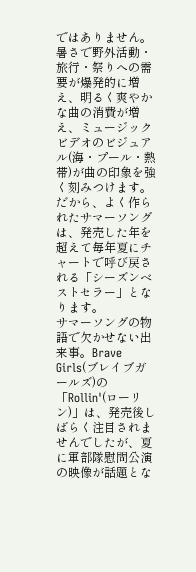ではありません。暑さで野外活動・旅行・祭りへの需要が爆発的に増え、明るく爽やかな曲の消費が増え、ミュージックビデオのビジュアル(海・プール・熱帯)が曲の印象を強く刻みつけます。だから、よく作られたサマーソングは、発売した年を超えて毎年夏にチャートで呼び戻される「シーズンベストセラー」となります。
サマーソングの物語で欠かせない出来事。Brave Girls(ブレイブガールズ)の「Rollin'(ローリン)」は、発売後しばらく注目されませんでしたが、夏に軍部隊慰問公演の映像が話題とな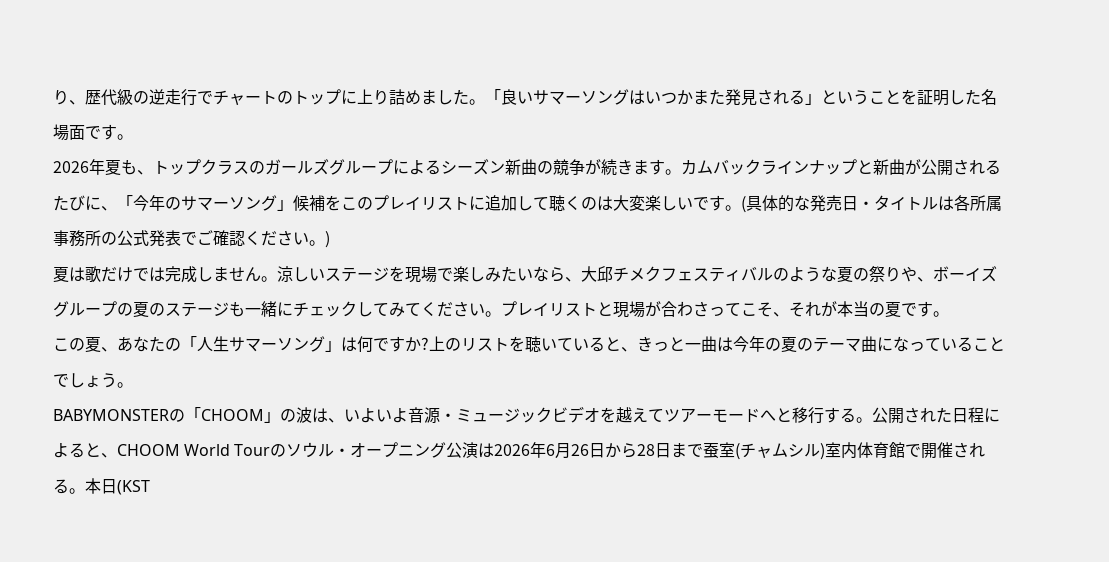り、歴代級の逆走行でチャートのトップに上り詰めました。「良いサマーソングはいつかまた発見される」ということを証明した名場面です。
2026年夏も、トップクラスのガールズグループによるシーズン新曲の競争が続きます。カムバックラインナップと新曲が公開されるたびに、「今年のサマーソング」候補をこのプレイリストに追加して聴くのは大変楽しいです。(具体的な発売日・タイトルは各所属事務所の公式発表でご確認ください。)
夏は歌だけでは完成しません。涼しいステージを現場で楽しみたいなら、大邱チメクフェスティバルのような夏の祭りや、ボーイズグループの夏のステージも一緒にチェックしてみてください。プレイリストと現場が合わさってこそ、それが本当の夏です。
この夏、あなたの「人生サマーソング」は何ですか?上のリストを聴いていると、きっと一曲は今年の夏のテーマ曲になっていることでしょう。
BABYMONSTERの「CHOOM」の波は、いよいよ音源・ミュージックビデオを越えてツアーモードへと移行する。公開された日程によると、CHOOM World Tourのソウル・オープニング公演は2026年6月26日から28日まで蚕室(チャムシル)室内体育館で開催される。本日(KST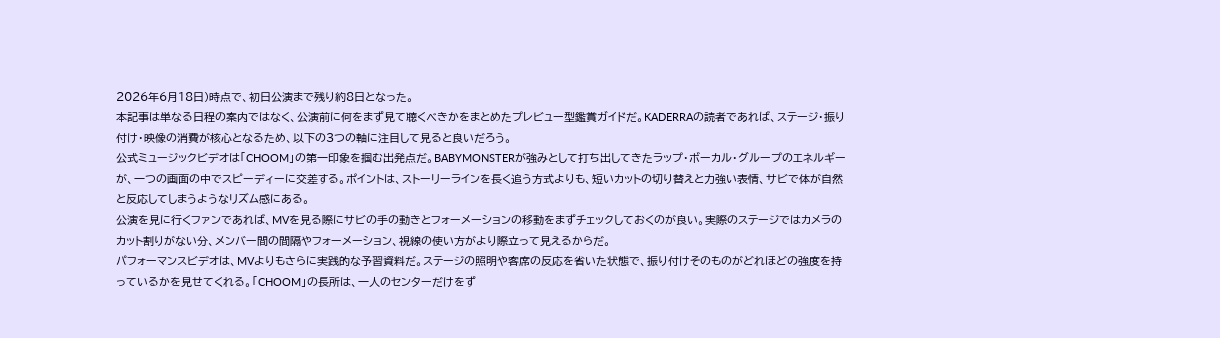2026年6月18日)時点で、初日公演まで残り約8日となった。
本記事は単なる日程の案内ではなく、公演前に何をまず見て聴くべきかをまとめたプレビュー型鑑賞ガイドだ。KADERRAの読者であれば、ステージ・振り付け・映像の消費が核心となるため、以下の3つの軸に注目して見ると良いだろう。
公式ミュージックビデオは「CHOOM」の第一印象を掴む出発点だ。BABYMONSTERが強みとして打ち出してきたラップ・ボーカル・グループのエネルギーが、一つの画面の中でスピーディーに交差する。ポイントは、ストーリーラインを長く追う方式よりも、短いカットの切り替えと力強い表情、サビで体が自然と反応してしまうようなリズム感にある。
公演を見に行くファンであれば、MVを見る際にサビの手の動きとフォーメーションの移動をまずチェックしておくのが良い。実際のステージではカメラのカット割りがない分、メンバー間の間隔やフォーメーション、視線の使い方がより際立って見えるからだ。
パフォーマンスビデオは、MVよりもさらに実践的な予習資料だ。ステージの照明や客席の反応を省いた状態で、振り付けそのものがどれほどの強度を持っているかを見せてくれる。「CHOOM」の長所は、一人のセンターだけをず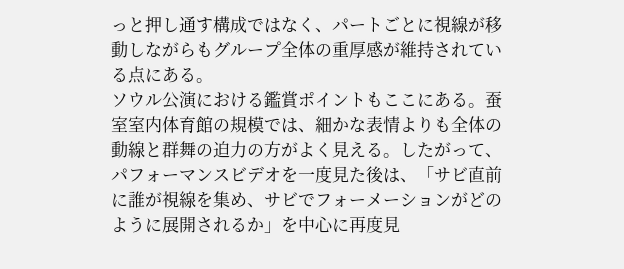っと押し通す構成ではなく、パートごとに視線が移動しながらもグループ全体の重厚感が維持されている点にある。
ソウル公演における鑑賞ポイントもここにある。蚕室室内体育館の規模では、細かな表情よりも全体の動線と群舞の迫力の方がよく見える。したがって、パフォーマンスビデオを一度見た後は、「サビ直前に誰が視線を集め、サビでフォーメーションがどのように展開されるか」を中心に再度見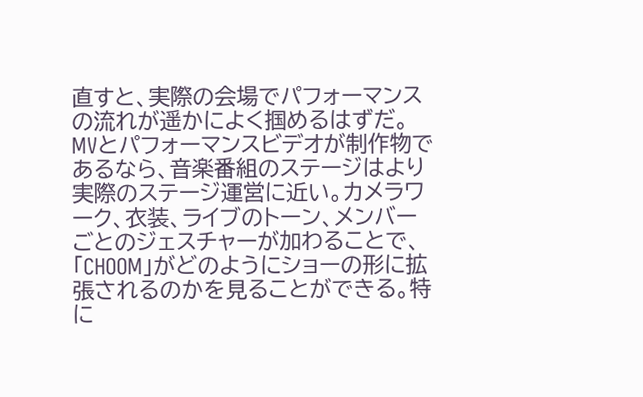直すと、実際の会場でパフォーマンスの流れが遥かによく掴めるはずだ。
MVとパフォーマンスビデオが制作物であるなら、音楽番組のステージはより実際のステージ運営に近い。カメラワーク、衣装、ライブのトーン、メンバーごとのジェスチャーが加わることで、「CHOOM」がどのようにショーの形に拡張されるのかを見ることができる。特に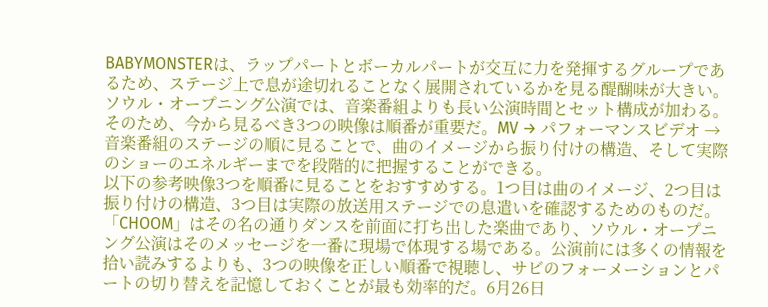BABYMONSTERは、ラップパートとボーカルパートが交互に力を発揮するグループであるため、ステージ上で息が途切れることなく展開されているかを見る醍醐味が大きい。
ソウル・オープニング公演では、音楽番組よりも長い公演時間とセット構成が加わる。そのため、今から見るべき3つの映像は順番が重要だ。MV → パフォーマンスビデオ → 音楽番組のステージの順に見ることで、曲のイメージから振り付けの構造、そして実際のショーのエネルギーまでを段階的に把握することができる。
以下の参考映像3つを順番に見ることをおすすめする。1つ目は曲のイメージ、2つ目は振り付けの構造、3つ目は実際の放送用ステージでの息遣いを確認するためのものだ。
「CHOOM」はその名の通りダンスを前面に打ち出した楽曲であり、ソウル・オープニング公演はそのメッセージを一番に現場で体現する場である。公演前には多くの情報を拾い読みするよりも、3つの映像を正しい順番で視聴し、サビのフォーメーションとパートの切り替えを記憶しておくことが最も効率的だ。6月26日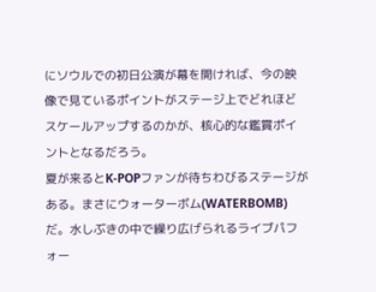にソウルでの初日公演が幕を開ければ、今の映像で見ているポイントがステージ上でどれほどスケールアップするのかが、核心的な鑑賞ポイントとなるだろう。
夏が来るとK-POPファンが待ちわびるステージがある。まさにウォーターボム(WATERBOMB)だ。水しぶきの中で繰り広げられるライブパフォー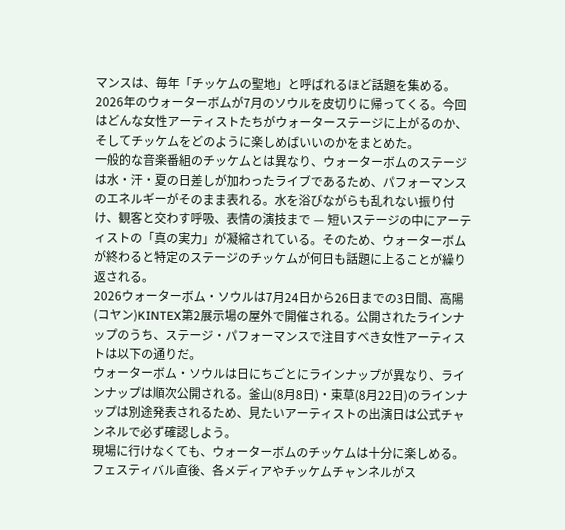マンスは、毎年「チッケムの聖地」と呼ばれるほど話題を集める。2026年のウォーターボムが7月のソウルを皮切りに帰ってくる。今回はどんな女性アーティストたちがウォーターステージに上がるのか、そしてチッケムをどのように楽しめばいいのかをまとめた。
一般的な音楽番組のチッケムとは異なり、ウォーターボムのステージは水・汗・夏の日差しが加わったライブであるため、パフォーマンスのエネルギーがそのまま表れる。水を浴びながらも乱れない振り付け、観客と交わす呼吸、表情の演技まで — 短いステージの中にアーティストの「真の実力」が凝縮されている。そのため、ウォーターボムが終わると特定のステージのチッケムが何日も話題に上ることが繰り返される。
2026ウォーターボム・ソウルは7月24日から26日までの3日間、高陽(コヤン)KINTEX第2展示場の屋外で開催される。公開されたラインナップのうち、ステージ・パフォーマンスで注目すべき女性アーティストは以下の通りだ。
ウォーターボム・ソウルは日にちごとにラインナップが異なり、ラインナップは順次公開される。釜山(8月8日)・束草(8月22日)のラインナップは別途発表されるため、見たいアーティストの出演日は公式チャンネルで必ず確認しよう。
現場に行けなくても、ウォーターボムのチッケムは十分に楽しめる。フェスティバル直後、各メディアやチッケムチャンネルがス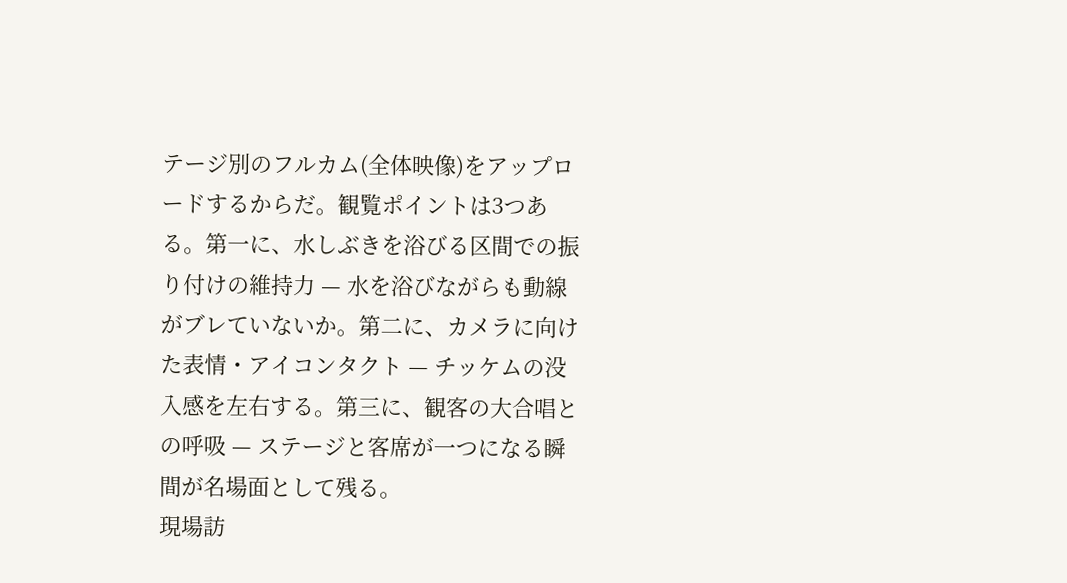テージ別のフルカム(全体映像)をアップロードするからだ。観覧ポイントは3つある。第一に、水しぶきを浴びる区間での振り付けの維持力 — 水を浴びながらも動線がブレていないか。第二に、カメラに向けた表情・アイコンタクト — チッケムの没入感を左右する。第三に、観客の大合唱との呼吸 — ステージと客席が一つになる瞬間が名場面として残る。
現場訪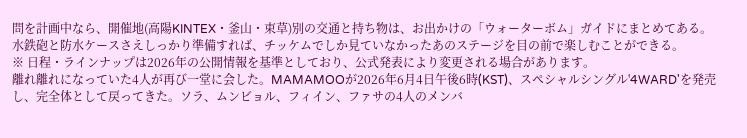問を計画中なら、開催地(高陽KINTEX・釜山・束草)別の交通と持ち物は、お出かけの「ウォーターボム」ガイドにまとめてある。水鉄砲と防水ケースさえしっかり準備すれば、チッケムでしか見ていなかったあのステージを目の前で楽しむことができる。
※ 日程・ラインナップは2026年の公開情報を基準としており、公式発表により変更される場合があります。
離れ離れになっていた4人が再び一堂に会した。MAMAMOOが2026年6月4日午後6時(KST)、スペシャルシングル'4WARD'を発売し、完全体として戻ってきた。ソラ、ムンビョル、フィイン、ファサの4人のメンバ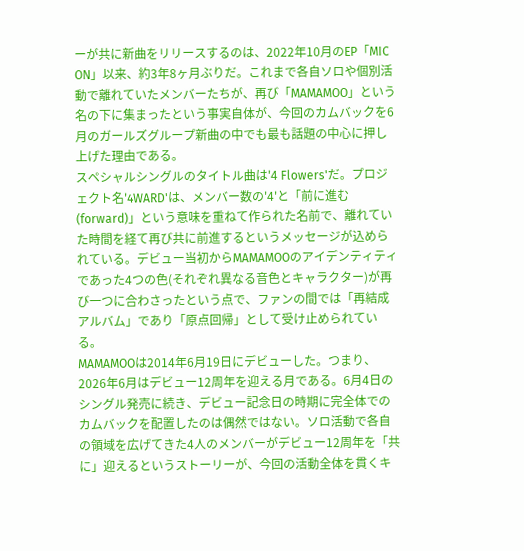ーが共に新曲をリリースするのは、2022年10月のEP「MIC ON」以来、約3年8ヶ月ぶりだ。これまで各自ソロや個別活動で離れていたメンバーたちが、再び「MAMAMOO」という名の下に集まったという事実自体が、今回のカムバックを6月のガールズグループ新曲の中でも最も話題の中心に押し上げた理由である。
スペシャルシングルのタイトル曲は'4 Flowers'だ。プロジェクト名'4WARD'は、メンバー数の'4'と「前に進む(forward)」という意味を重ねて作られた名前で、離れていた時間を経て再び共に前進するというメッセージが込められている。デビュー当初からMAMAMOOのアイデンティティであった4つの色(それぞれ異なる音色とキャラクター)が再び一つに合わさったという点で、ファンの間では「再結成アルバム」であり「原点回帰」として受け止められている。
MAMAMOOは2014年6月19日にデビューした。つまり、2026年6月はデビュー12周年を迎える月である。6月4日のシングル発売に続き、デビュー記念日の時期に完全体でのカムバックを配置したのは偶然ではない。ソロ活動で各自の領域を広げてきた4人のメンバーがデビュー12周年を「共に」迎えるというストーリーが、今回の活動全体を貫くキ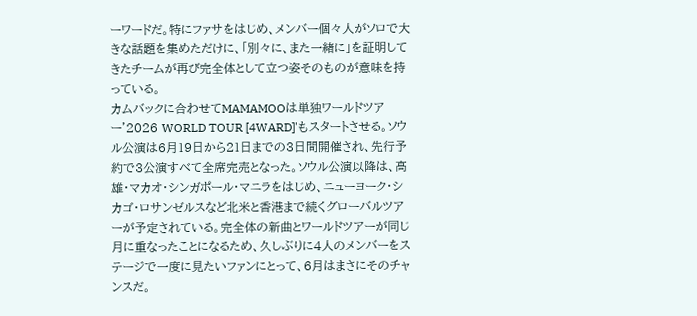ーワードだ。特にファサをはじめ、メンバー個々人がソロで大きな話題を集めただけに、「別々に、また一緒に」を証明してきたチームが再び完全体として立つ姿そのものが意味を持っている。
カムバックに合わせてMAMAMOOは単独ワールドツアー'2026 WORLD TOUR [4WARD]'もスタートさせる。ソウル公演は6月19日から21日までの3日間開催され、先行予約で3公演すべて全席完売となった。ソウル公演以降は、高雄・マカオ・シンガポール・マニラをはじめ、ニューヨーク・シカゴ・ロサンゼルスなど北米と香港まで続くグローバルツアーが予定されている。完全体の新曲とワールドツアーが同じ月に重なったことになるため、久しぶりに4人のメンバーをステージで一度に見たいファンにとって、6月はまさにそのチャンスだ。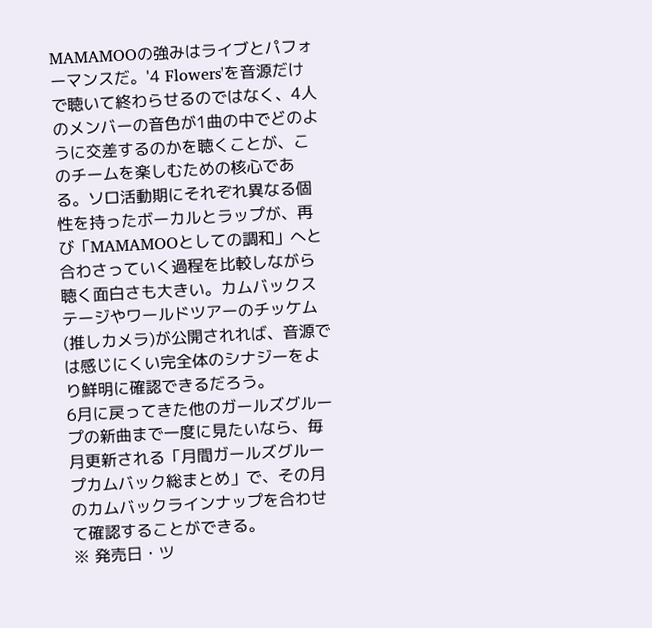MAMAMOOの強みはライブとパフォーマンスだ。'4 Flowers'を音源だけで聴いて終わらせるのではなく、4人のメンバーの音色が1曲の中でどのように交差するのかを聴くことが、このチームを楽しむための核心である。ソロ活動期にそれぞれ異なる個性を持ったボーカルとラップが、再び「MAMAMOOとしての調和」へと合わさっていく過程を比較しながら聴く面白さも大きい。カムバックステージやワールドツアーのチッケム(推しカメラ)が公開されれば、音源では感じにくい完全体のシナジーをより鮮明に確認できるだろう。
6月に戻ってきた他のガールズグループの新曲まで一度に見たいなら、毎月更新される「月間ガールズグループカムバック総まとめ」で、その月のカムバックラインナップを合わせて確認することができる。
※ 発売日・ツ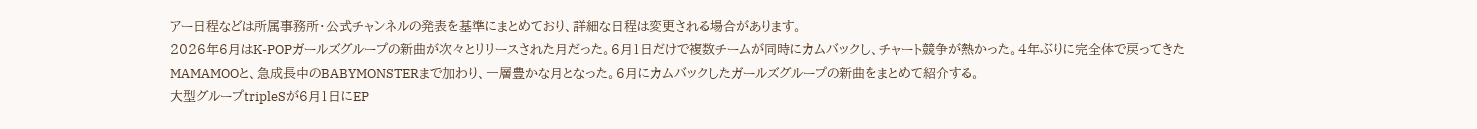アー日程などは所属事務所・公式チャンネルの発表を基準にまとめており、詳細な日程は変更される場合があります。
2026年6月はK-POPガールズグループの新曲が次々とリリースされた月だった。6月1日だけで複数チームが同時にカムバックし、チャート競争が熱かった。4年ぶりに完全体で戻ってきたMAMAMOOと、急成長中のBABYMONSTERまで加わり、一層豊かな月となった。6月にカムバックしたガールズグループの新曲をまとめて紹介する。
大型グループtripleSが6月1日にEP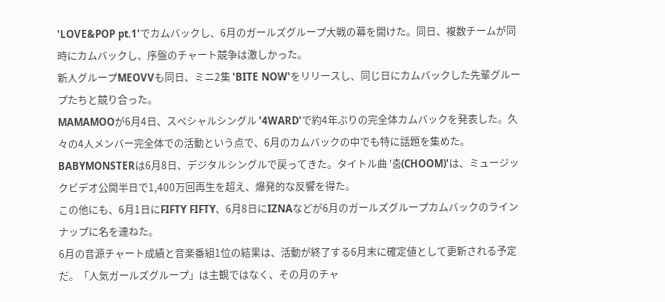'LOVE&POP pt.1'でカムバックし、6月のガールズグループ大戦の幕を開けた。同日、複数チームが同時にカムバックし、序盤のチャート競争は激しかった。
新人グループMEOVVも同日、ミニ2集 'BITE NOW'をリリースし、同じ日にカムバックした先輩グループたちと競り合った。
MAMAMOOが6月4日、スペシャルシングル '4WARD'で約4年ぶりの完全体カムバックを発表した。久々の4人メンバー完全体での活動という点で、6月のカムバックの中でも特に話題を集めた。
BABYMONSTERは6月8日、デジタルシングルで戻ってきた。タイトル曲 '춤(CHOOM)'は、ミュージックビデオ公開半日で1,400万回再生を超え、爆発的な反響を得た。
この他にも、6月1日にFIFTY FIFTY、6月8日にIZNAなどが6月のガールズグループカムバックのラインナップに名を連ねた。
6月の音源チャート成績と音楽番組1位の結果は、活動が終了する6月末に確定値として更新される予定だ。「人気ガールズグループ」は主観ではなく、その月のチャ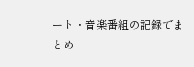ート・音楽番組の記録でまとめ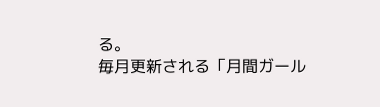る。
毎月更新される「月間ガール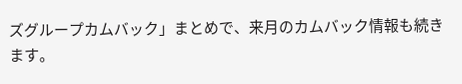ズグループカムバック」まとめで、来月のカムバック情報も続きます。